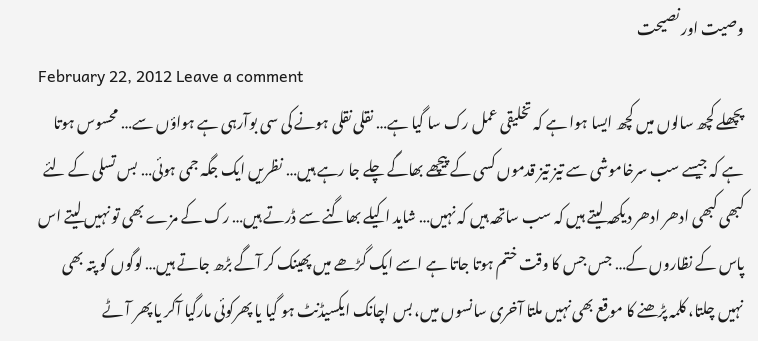وصیت اور نصیحت
February 22, 2012 Leave a comment
پچھلے کچھ سالوں میں کچھ ایسا ہوا ہے کہ تخلیقی عمل رک سا گیا ہے… نقلی نقلی ہونے کی سی بوآرہی ہے ہواؤں سے… محسوس ہوتا ہے کہ جیسے سب سرخاموشی سے تیز تیز قدموں کسی کے پیچھے بھاگے چلے جا رہے ہیں… نظریں ایک جگہ جمی ہوئی… بس تسلی کے لئے کبھی کبھی ادھر ادھر دیکھہ لیتے ہیں کہ سب ساتھہ ہیں کہ نہیں… شاید اکیلے بھاگنے سے ڈرتے ہیں… رک کے مزے بھی تو نہیں لیتے اس پاس کے نظاروں کے… جس جس کا وقت ختم ہوتا جاتا ہے اسے ایک گڑھے میں پھینک کر آگے بڑھ جاتے ہیں… لوگوں کو پتہ بھی نہیں چلتا، کلمہ پڑھنے کا موقع بھی نہیں ملتا آخری سانسوں میں، بس اچانک ایکسیڈنٹ ہو گیا یا پھرکوئی مارگیا آکر یا پھر آٹے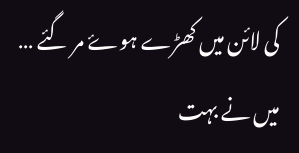کی لائن میں کھڑے ہوۓ مر گئے … میں نے بہت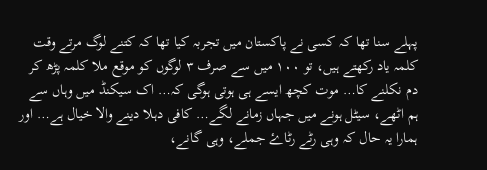پہلے سنا تھا کہ کسی نے پاکستان میں تجربہ کیا تھا کہ کتنے لوگ مرتے وقت کلمہ یاد رکھتے ہیں، تو ١٠٠ میں سے صرف ٣ لوگوں کو موقع ملا کلمہ پڑھ کر دم نکلنے کا… موت کچھ ایسے ہی ہوتی ہوگی کہ… اک سیکنڈ میں وہاں سے ہم اٹھے، سیٹل ہونے میں جہاں زمانے لگے… کافی دہلا دینے والا خیال ہے… اور ہمارا یہ حال کہ وہی رٹے رٹاۓ جملے، وہی گانے،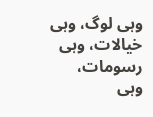وہی لوگ، وہی خیالات، وہی رسومات، وہی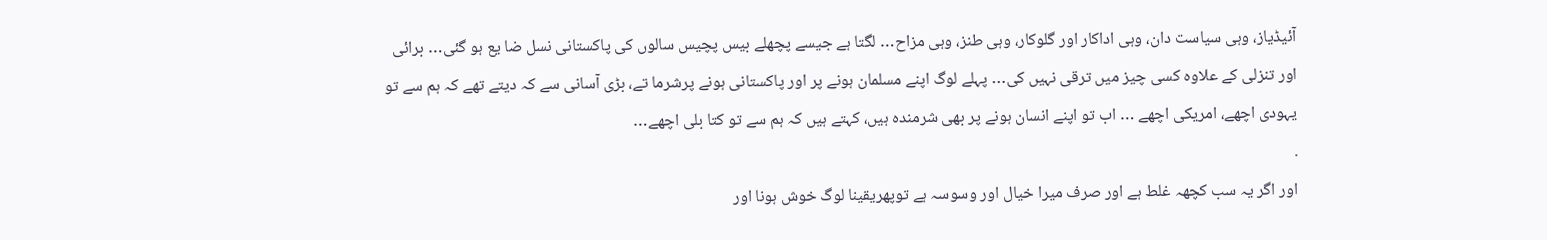آئیڈیاز، وہی سیاست دان، وہی اداکار اور گلوکار، وہی طنز، وہی مزاح… لگتا ہے جیسے پچھلے بیس پچیس سالوں کی پاکستانی نسل ضا یع ہو گئی… برائی اور تنزلی کے علاوہ کسی چیز میں ترقی نہیں کی… پہلے لوگ اپنے مسلمان ہونے پر اور پاکستانی ہونے پرشرما تے، بڑی آسانی سے کہ دیتے تھے کہ ہم سے تو یہودی اچھے، امریکی اچھے … اب تو اپنے انسان ہونے پر بھی شرمندہ ہیں، کہتے ہیں کہ ہم سے تو کتا بلی اچھے…
.
اور اگر یہ سب کچھہ غلط ہے اور صرف میرا خیال اور وسوسہ ہے توپھریقینا لوگ خوش ہونا اور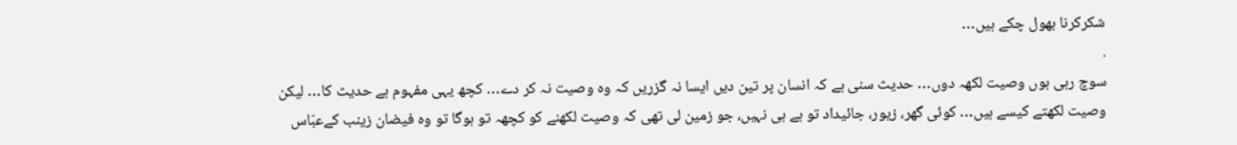شکرکرنا بھول چکے ہیں…
.
سوچ رہی ہوں وصیت لکھہ دوں… حدیث سنی ہے کہ انسان پر تین دیں ایسا نہ گزریں کہ وہ وصیت نہ کر دے… کچھ یہی مفہوم ہے حدیث کا… لیکن وصیت لکھتے کیسے ہیں… کوئی گھر، زیور، جائیداد تو ہے ہی نہیں، جو زمین لی تھی کہ وصیت لکھنے کو کچھہ تو ہوگا تو وہ فیضان زینب کےعبّاس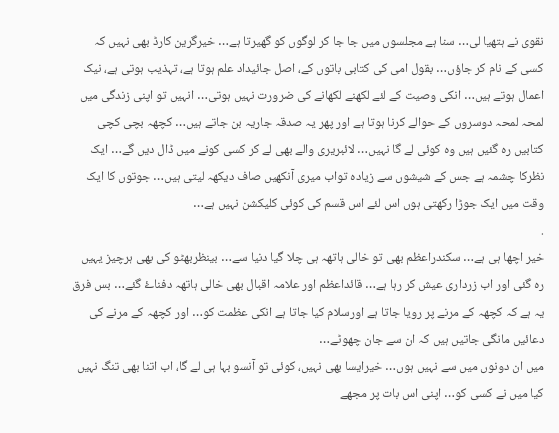نقوی نے ہتھیا لی… سنا ہے مجلسوں میں جا جا کر لوگوں کو گھیرتا ہے… خیرگرین کارڈ بھی نہیں کہ کسی کے نام کر جاؤں… بقول امی کی کتابی باتوں کے، اصل جائیداد علم ہوتا ہے، تہذیب ہوتی ہے، نیک اعمال ہوتے ہیں… انکی وصیت کے لئے لکھنے لکھانے کی ضرورت نہیں ہوتی… انہیں تو اپنی زندگی میں لمحہ لمحہ دوسروں کے حوالے کرنا ہوتا ہے اور پھر یہ صدقہ جاریہ بن جاتے ہیں… کچھہ بچی کچی کتابیں رہ گئیں ہیں وہ کوئی لے گا نہیں… لائبریری والے بھی لے کر کسی کونے میں ڈال دیں گے… ایک نظرکا چشمہ ہے جس کے شیشوں سے زیادہ تواب میری آنکھیں صاف دیکھہ لیتی ہیں… جوتوں کا ایک وقت میں ایک جوڑا رکھتی ہوں اس لئے اس قسم کی کوئی کلیکشن نہیں ہے…
.
خیر اچھا ہی ہے… سکندراعظم بھی تو خالی ہاتھہ ہی چلا گیا دنیا سے… بینظربھٹو کی بھی ہرچیز یہیں رہ گئی اور اب زرداری عیش کر رہا ہے… قائداعظم اور علامہ اقبال بھی خالی ہاتھہ دفناۓ گئے… بس فرق یہ ہے کہ کچھہ کے مرنے پر رویا جاتا ہے اورسلام کیا جاتا ہے انکی عظمت کو… اور کچھہ کے مرنے کی دعائیں مانگی جاتیں ہیں کہ ان سے جان چھوٹے…
میں ان دونوں میں سے نہیں ہوں… خیرایسا بھی نہیں، کوئی تو آنسو بہا ہی لے گا، اب اتنا بھی تنگ نہیں کیا میں نے کسی کو… اپنی اس بات پر مجھے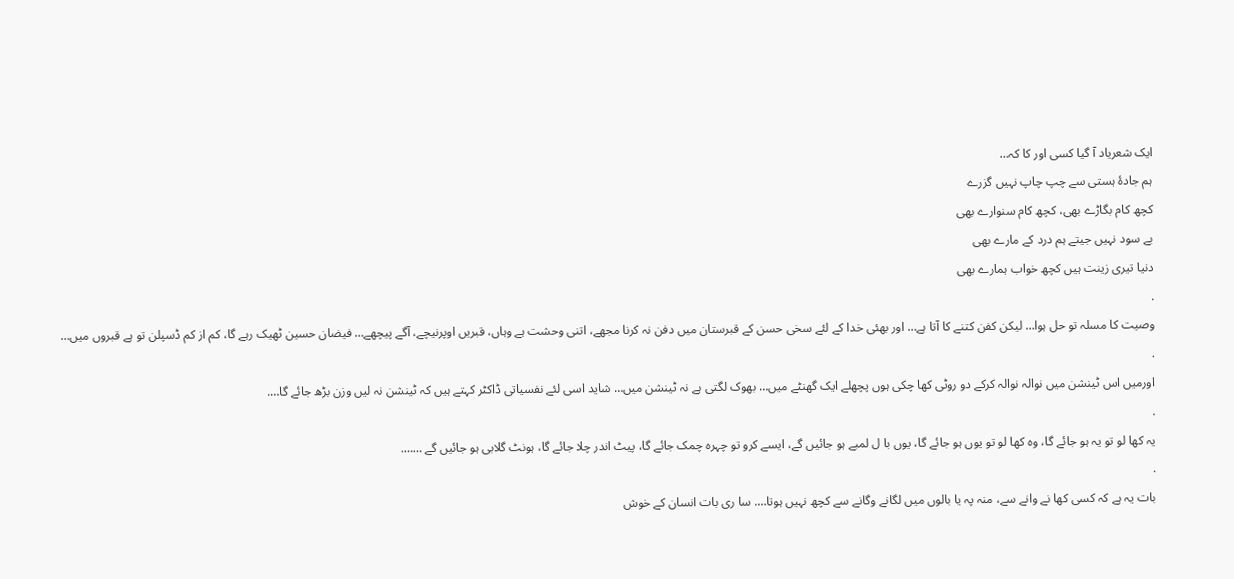ایک شعریاد آ گیا کسی اور کا کہ…
ہم جادۂ ہستی سے چپ چاپ نہیں گزرے
کچھ کام بگاڑے بھی، کچھ کام سنوارے بھی
بے سود نہیں جیتے ہم درد کے مارے بھی
دنیا تیری زینت ہیں کچھ خواب ہمارے بھی
.
وصیت کا مسلہ تو حل ہوا… لیکن کفن کتنے کا آتا ہے… اور بھئی خدا کے لئے سخی حسن کے قبرستان میں دفن نہ کرنا مجھے، اتنی وحشت ہے وہاں، قبریں اوپرنیچے، آگے پیچھے… فیضان حسین ٹھیک رہے گا، کم از کم ڈسپلن تو ہے قبروں میں…
.
اورمیں اس ٹینشن میں نوالہ نوالہ کرکے دو روٹی کھا چکی ہوں پچھلے ایک گھنٹے میں… بھوک لگتی ہے نہ ٹینشن میں… شاید اسی لئے نفسیاتی ڈاکٹر کہتے ہیں کہ ٹینشن نہ لیں وزن بڑھ جائے گا….
.
یہ کھا لو تو یہ ہو جائے گا، وہ کھا لو تو یوں ہو جائے گا، یوں با ل لمبے ہو جائیں گے، ایسے کرو تو چہرہ چمک جائے گا، پیٹ اندر چلا جائے گا، ہونٹ گلابی ہو جائیں گے …….
.
بات یہ ہے کہ کسی کھا نے وانے سے، منہ پہ یا بالوں میں لگانے وگانے سے کچھ نہیں ہوتا…. سا ری بات انسان کے خوش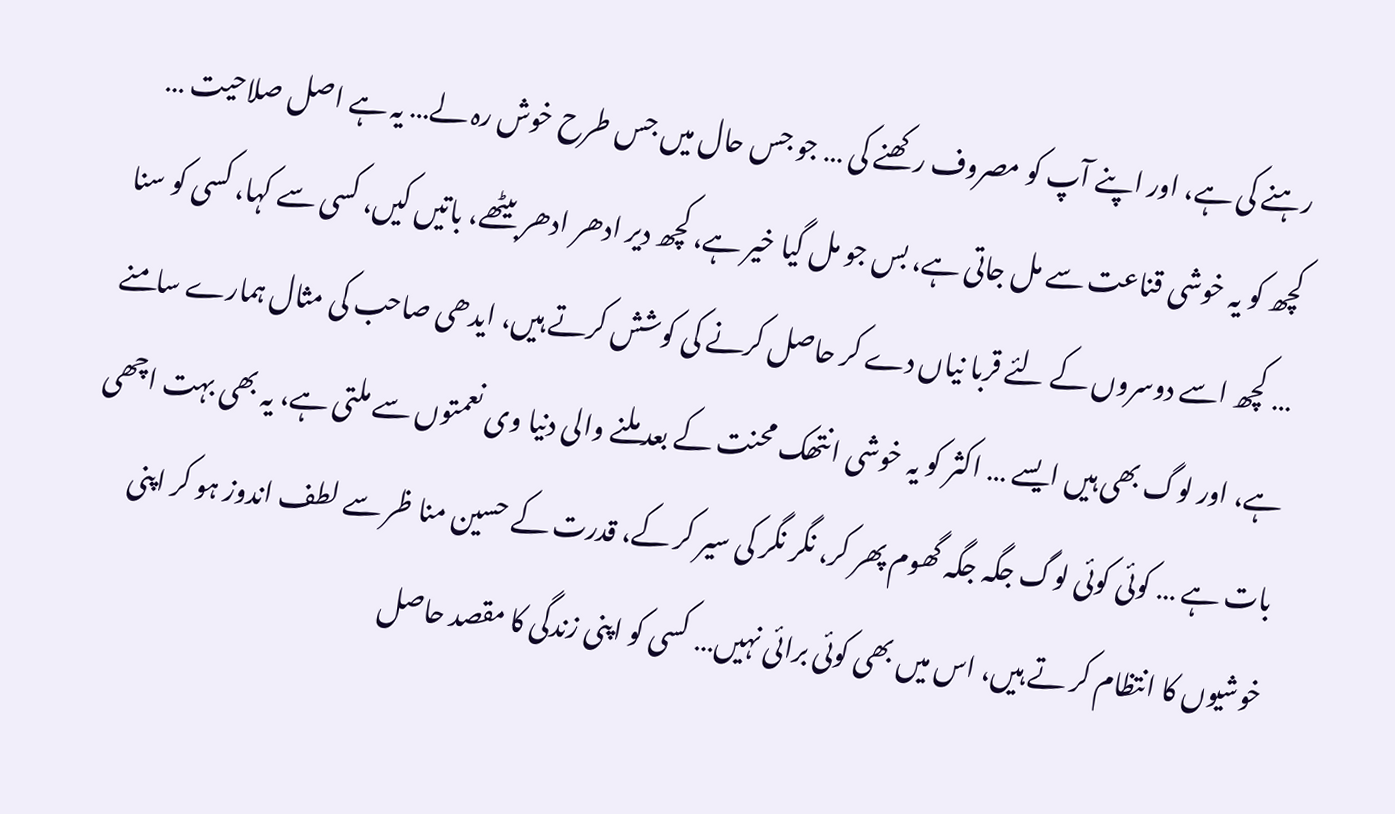رہنے کی ہے، اور اپنے آپ کو مصروف رکھنے کی … جو جس حال میں جس طرح خوش رہ لے… یہ ہے اصل صلاحیت …
کچھ کو یہ خوشی قناعت سے مل جاتی ہے، بس جو مل گیا خیر ہے، کچھ دیر ادھر ادھر بیٹھے، باتیں کیں، کسی سے کہا، کسی کو سنا … کچھ اسے دوسروں کے لئے قربا نیاں دے کر حاصل کرنے کی کوشش کرتے ہیں، ایدھی صاحب کی مثال ہمارے سامنے ہے، اور لوگ بھی ہیں ایسے … اکثر کو یہ خوشی انتھک محنت کے بعد ملنے والی دنیا وی نعمتوں سے ملتی ہے، یہ بھی بہت اچھی بات ہے … کوئی کوئی لوگ جگہ جگہ گھوم پھر کر، نگر نگر کی سیر کر کے، قدرت کے حسین منا ظر سے لطف اندوز ہو کر اپنی خوشیوں کا انتظام کر تے ہیں، اس میں بھی کوئی برائی نہیں… کسی کو اپنی زندگی کا مقصد حاصل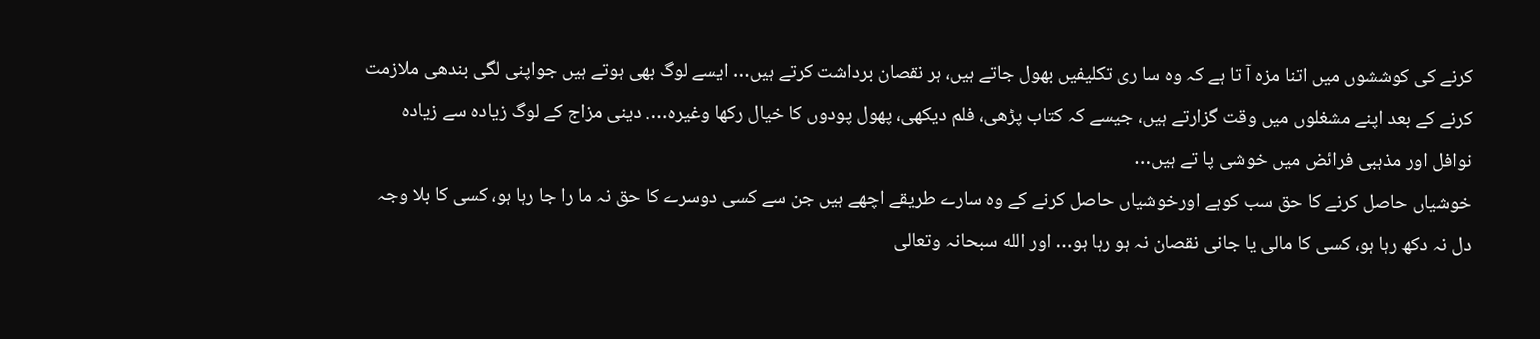کرنے کی کوششوں میں اتنا مزہ آ تا ہے کہ وہ سا ری تکلیفیں بھول جاتے ہیں، ہر نقصان برداشت کرتے ہیں… ایسے لوگ بھی ہوتے ہیں جواپنی لگی بندھی ملازمت کرنے کے بعد اپنے مشغلوں میں وقت گزارتے ہیں، جیسے کہ کتاب پڑھی، فلم دیکھی، پھول پودوں کا خیال رکھا وغیرہ…. دینی مزاج کے لوگ زیادہ سے زیادہ نوافل اور مذہبی فرائض میں خوشی پا تے ہیں…
خوشیاں حاصل کرنے کا حق سب کوہے اورخوشیاں حاصل کرنے کے وہ سارے طریقے اچھے ہیں جن سے کسی دوسرے کا حق نہ ما را جا رہا ہو، کسی کا بلا وجہ دل نہ دکھ رہا ہو، کسی کا مالی یا جانی نقصان نہ ہو رہا ہو… اور الله سبحانہ وتعالی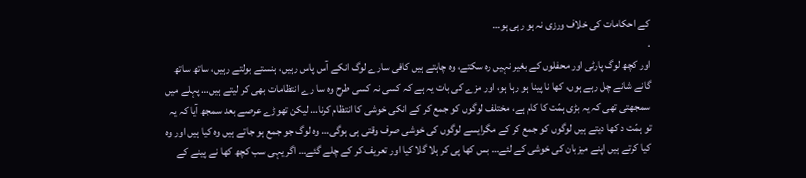کے احکامات کی خلاف ورزی نہ ہو رہی ہو…
.
اور کچھ لوگ پارٹی اور محفلوں کے بغیر نہیں رہ سکتے، وہ چاہتے ہیں کافی سارے لوگ انکے آس پاس رہیں، ہنستے بولتے رہیں، ساتھ ساتھ گانے شانے چل رہے ہوں، کھا نا پینا ہو رہا ہو، اور مزے کی بات یہ ہے کہ کسی نہ کسی طرح وہ سا رے انتظامات بھی کر لیتے ہیں… پہلے میں سمجھتی تھی کہ یہ بڑی ہمّت کا کام ہے، مختلف لوگوں کو جمع کر کے انکی خوشی کا انتظام کرنا… لیکن تھوڑے عرصے بعد سمجھ آیا کہ یہ تو ہمّت د کھا دیتے ہیں لوگوں کو جمع کر کے مگرایسے لوگوں کی خوشی صرف وقتی ہی ہوگی… وہ لوگ جو جمع ہو جاتے ہیں وہ کیا ہیں اور وہ کیا کرتے ہیں اپنے میزبان کی خوشی کے لئے… بس کھا پی کر ہلا گلا کیا اور تعریف کر کے چلے گئے… اگر یہی سب کچھ کھا نے پینے کے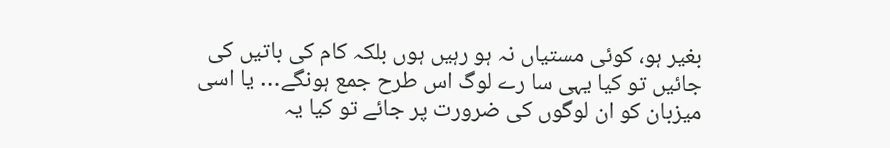بغیر ہو، کوئی مستیاں نہ ہو رہیں ہوں بلکہ کام کی باتیں کی جائیں تو کیا یہی سا رے لوگ اس طرح جمع ہونگے… یا اسی میزبان کو ان لوگوں کی ضرورت پر جائے تو کیا یہ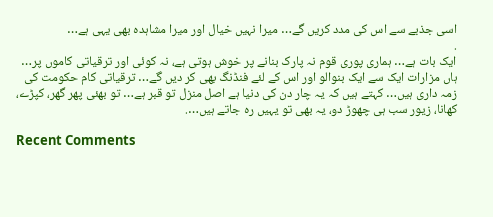اسی جذبے سے اس کی مدد کریں گے… میرا نہیں خیال اور میرا مشاہدہ بھی یہی ہے…
.
ایک بات ہے… ہماری پوری قوم نہ پارک بنانے پر خوش ہوتی ہے، نہ کوئی اور ترقیاتی کاموں پر… ہاں مزارات ایک سے ایک بنوالو اور اس کے لئے فنڈنگ بھی کر دیں گے… ترقیاتی کام حکومت کی زمہ داری ہیں… کہتے ہیں کہ یہ چار دن کی دنیا ہے اصل منزل تو قبر ہے… تو بھئی پھر گھر، کپڑے، کھانا، زیور سب ہی چھوڑ دو، یہ بھی تو یہیں رہ جاتے ہیں….

Recent Comments